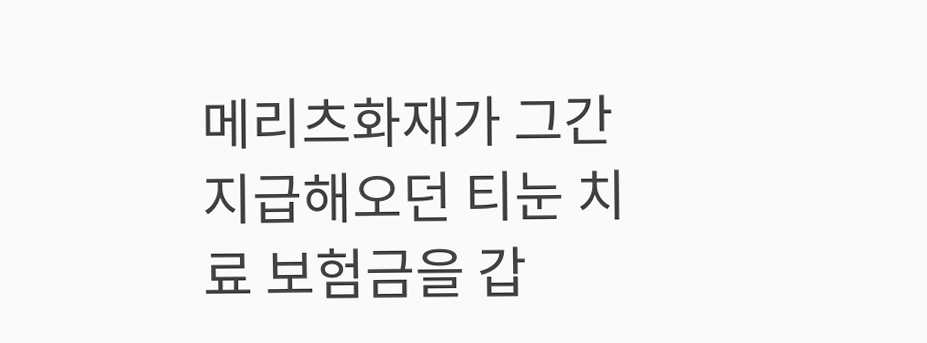메리츠화재가 그간 지급해오던 티눈 치료 보험금을 갑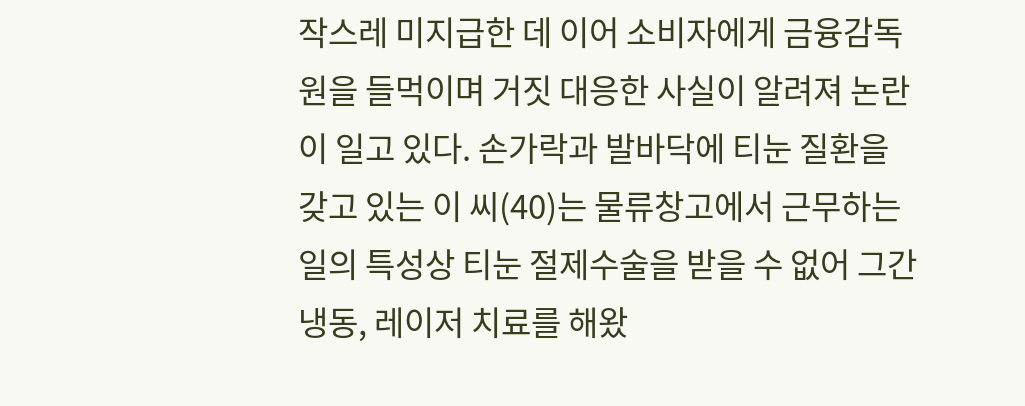작스레 미지급한 데 이어 소비자에게 금융감독원을 들먹이며 거짓 대응한 사실이 알려져 논란이 일고 있다. 손가락과 발바닥에 티눈 질환을 갖고 있는 이 씨(40)는 물류창고에서 근무하는 일의 특성상 티눈 절제수술을 받을 수 없어 그간 냉동, 레이저 치료를 해왔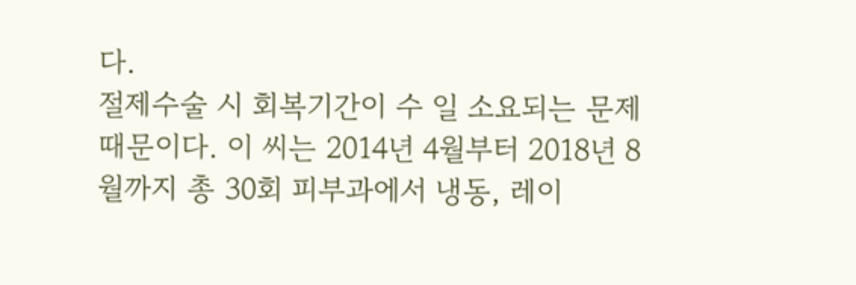다.
절제수술 시 회복기간이 수 일 소요되는 문제 때문이다. 이 씨는 2014년 4월부터 2018년 8월까지 총 30회 피부과에서 냉동, 레이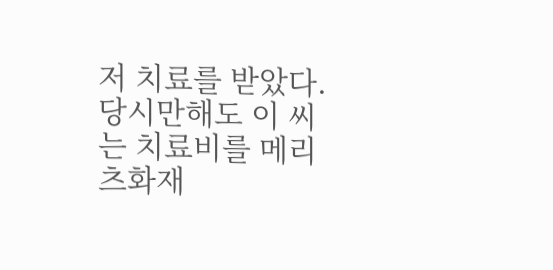저 치료를 받았다.
당시만해도 이 씨는 치료비를 메리츠화재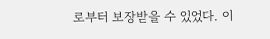로부터 보장받을 수 있었다. 이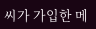씨가 가입한 메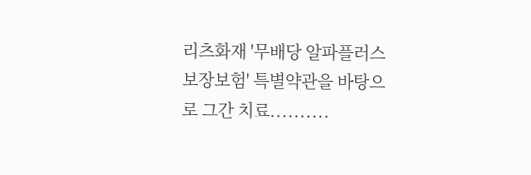리츠화재 '무배당 알파플러스 보장보험' 특별약관을 바탕으로 그간 치료..........